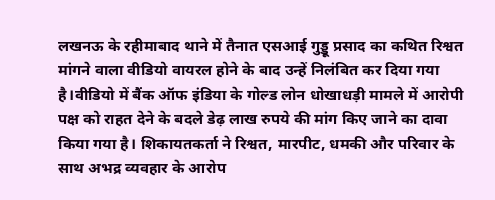लखनऊ के रहीमाबाद थाने में तैनात एसआई गुड्डू प्रसाद का कथित रिश्वत मांगने वाला वीडियो वायरल होने के बाद उन्हें निलंबित कर दिया गया है।वीडियो में बैंक ऑफ इंडिया के गोल्ड लोन धोखाधड़ी मामले में आरोपी पक्ष को राहत देने के बदले डेढ़ लाख रुपये की मांग किए जाने का दावा किया गया है। शिकायतकर्ता ने रिश्वत, मारपीट, धमकी और परिवार के साथ अभद्र व्यवहार के आरोप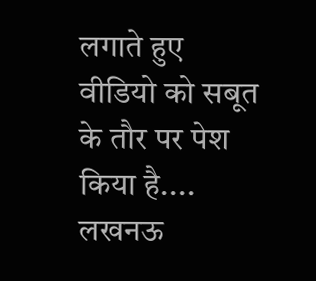लगाते हुए वीडियो को सबूत के तौर पर पेश किया है....
लखनऊ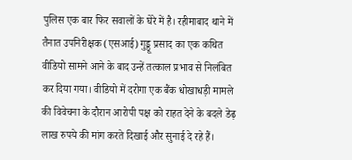पुलिस एक बार फिर सवालों के घेरे में है। रहीमाबाद थाने में तैनात उपनिरीक्षक (एसआई) गुड्डू प्रसाद का एक कथित वीडियो सामने आने के बाद उन्हें तत्काल प्रभाव से निलंबित कर दिया गया। वीडियो में दरोगा एक बैंक धोखाधड़ी मामले की विवेचना के दौरान आरोपी पक्ष को राहत देने के बदले डेढ़ लाख रुपये की मांग करते दिखाई और सुनाई दे रहे हैं।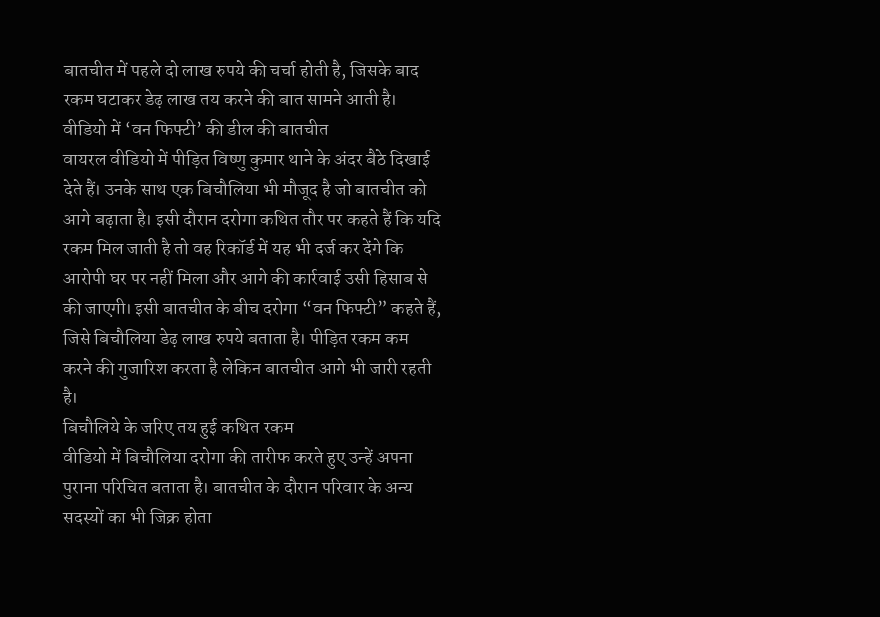बातचीत में पहले दो लाख रुपये की चर्चा होती है, जिसके बाद रकम घटाकर डेढ़ लाख तय करने की बात सामने आती है।
वीडियो में ‘वन फिफ्टी’ की डील की बातचीत
वायरल वीडियो में पीड़ित विष्णु कुमार थाने के अंदर बैठे दिखाई देते हैं। उनके साथ एक बिचौलिया भी मौजूद है जो बातचीत को आगे बढ़ाता है। इसी दौरान दरोगा कथित तौर पर कहते हैं कि यदि रकम मिल जाती है तो वह रिकॉर्ड में यह भी दर्ज कर देंगे कि आरोपी घर पर नहीं मिला और आगे की कार्रवाई उसी हिसाब से की जाएगी। इसी बातचीत के बीच दरोगा “वन फिफ्टी” कहते हैं, जिसे बिचौलिया डेढ़ लाख रुपये बताता है। पीड़ित रकम कम करने की गुजारिश करता है लेकिन बातचीत आगे भी जारी रहती है।
बिचौलिये के जरिए तय हुई कथित रकम
वीडियो में बिचौलिया दरोगा की तारीफ करते हुए उन्हें अपना पुराना परिचित बताता है। बातचीत के दौरान परिवार के अन्य सदस्यों का भी जिक्र होता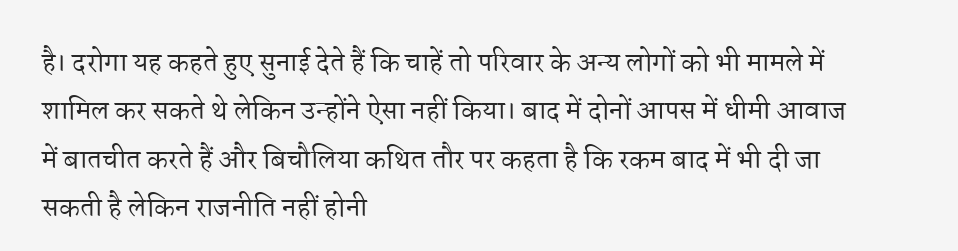है। दरोगा यह कहते हुए सुनाई देते हैं कि चाहें तो परिवार के अन्य लोगों को भी मामले में शामिल कर सकते थे लेकिन उन्होंने ऐसा नहीं किया। बाद में दोनों आपस में धीमी आवाज में बातचीत करते हैं और बिचौलिया कथित तौर पर कहता है कि रकम बाद में भी दी जा सकती है लेकिन राजनीति नहीं होनी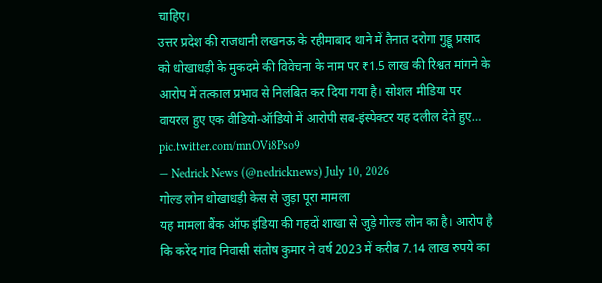चाहिए।
उत्तर प्रदेश की राजधानी लखनऊ के रहीमाबाद थाने में तैनात दरोगा गुड्डू प्रसाद को धोखाधड़ी के मुकदमे की विवेचना के नाम पर ₹1.5 लाख की रिश्वत मांगने के आरोप में तत्काल प्रभाव से निलंबित कर दिया गया है। सोशल मीडिया पर वायरल हुए एक वीडियो-ऑडियो में आरोपी सब-इंस्पेक्टर यह दलील देते हुए… pic.twitter.com/mnOVi8Pso9
— Nedrick News (@nedricknews) July 10, 2026
गोल्ड लोन धोखाधड़ी केस से जुड़ा पूरा मामला
यह मामला बैंक ऑफ इंडिया की गहदों शाखा से जुड़े गोल्ड लोन का है। आरोप है कि करेंद गांव निवासी संतोष कुमार ने वर्ष 2023 में करीब 7.14 लाख रुपये का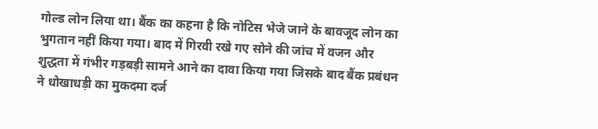गोल्ड लोन लिया था। बैंक का कहना है कि नोटिस भेजे जाने के बावजूद लोन का भुगतान नहीं किया गया। बाद में गिरवी रखे गए सोने की जांच में वजन और शुद्धता में गंभीर गड़बड़ी सामने आने का दावा किया गया जिसके बाद बैंक प्रबंधन ने धोखाधड़ी का मुकदमा दर्ज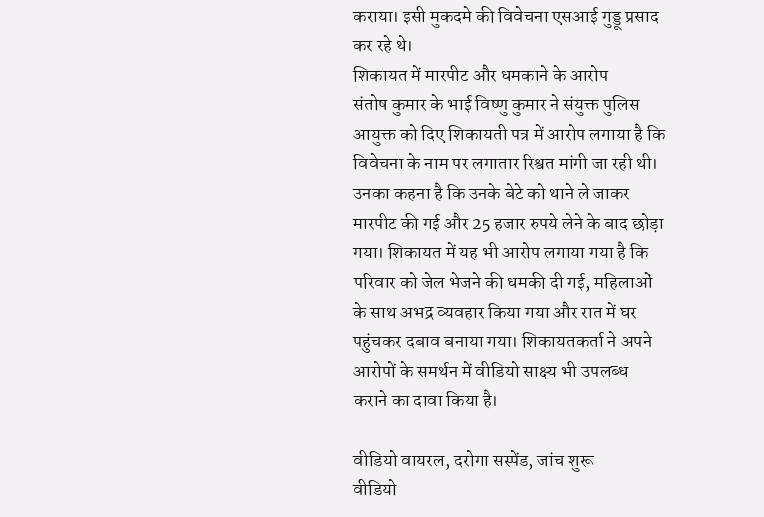कराया। इसी मुकदमे की विवेचना एसआई गुड्डू प्रसाद कर रहे थे।
शिकायत में मारपीट और धमकाने के आरोप
संतोष कुमार के भाई विष्णु कुमार ने संयुक्त पुलिस आयुक्त को दिए शिकायती पत्र में आरोप लगाया है कि विवेचना के नाम पर लगातार रिश्वत मांगी जा रही थी। उनका कहना है कि उनके बेटे को थाने ले जाकर मारपीट की गई और 25 हजार रुपये लेने के बाद छोड़ा गया। शिकायत में यह भी आरोप लगाया गया है कि परिवार को जेल भेजने की धमकी दी गई, महिलाओं के साथ अभद्र व्यवहार किया गया और रात में घर पहुंचकर दबाव बनाया गया। शिकायतकर्ता ने अपने आरोपों के समर्थन में वीडियो साक्ष्य भी उपलब्ध कराने का दावा किया है।

वीडियो वायरल, दरोगा सस्पेंड, जांच शुरू
वीडियो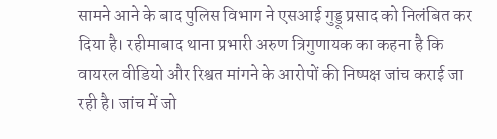सामने आने के बाद पुलिस विभाग ने एसआई गुड्डू प्रसाद को निलंबित कर दिया है। रहीमाबाद थाना प्रभारी अरुण त्रिगुणायक का कहना है कि वायरल वीडियो और रिश्वत मांगने के आरोपों की निष्पक्ष जांच कराई जा रही है। जांच में जो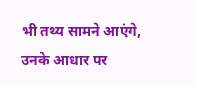भी तथ्य सामने आएंगे, उनके आधार पर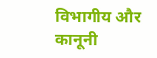विभागीय और कानूनी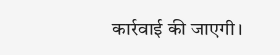कार्रवाई की जाएगी।